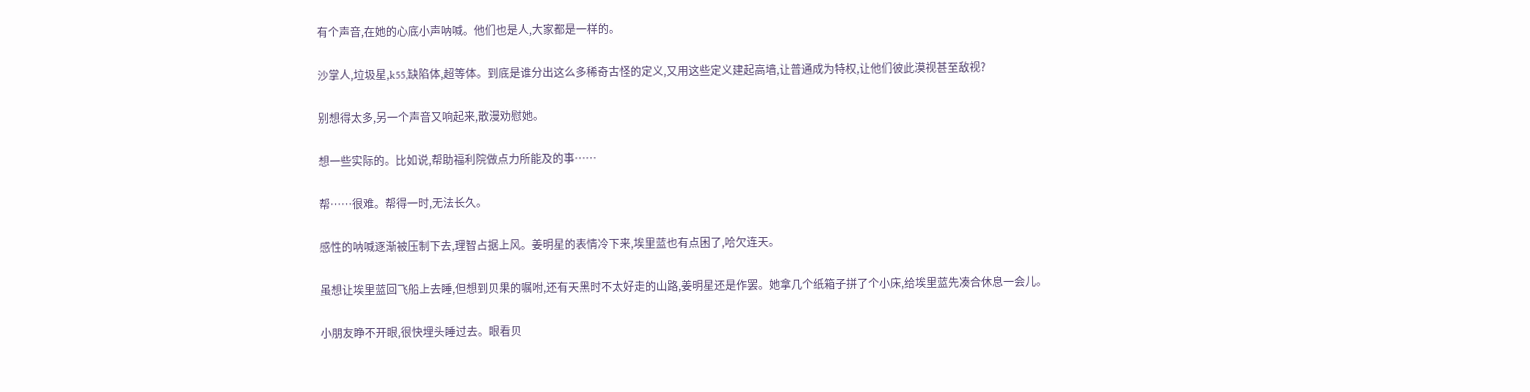有个声音,在她的心底小声呐喊。他们也是人,大家都是一样的。

沙掌人,垃圾星,k55,缺陷体,超等体。到底是谁分出这么多稀奇古怪的定义,又用这些定义建起高墙,让普通成为特权,让他们彼此漠视甚至敌视?

别想得太多,另一个声音又响起来,散漫劝慰她。

想一些实际的。比如说,帮助福利院做点力所能及的事……

帮……很难。帮得一时,无法长久。

感性的呐喊逐渐被压制下去,理智占据上风。姜明星的表情冷下来,埃里蓝也有点困了,哈欠连天。

虽想让埃里蓝回飞船上去睡,但想到贝果的嘱咐,还有天黑时不太好走的山路,姜明星还是作罢。她拿几个纸箱子拼了个小床,给埃里蓝先凑合休息一会儿。

小朋友睁不开眼,很快埋头睡过去。眼看贝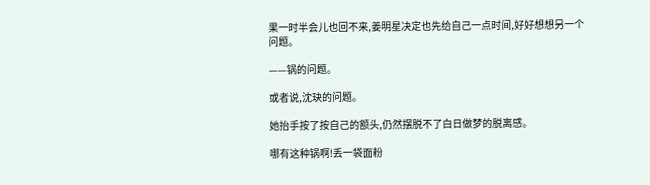果一时半会儿也回不来,姜明星决定也先给自己一点时间,好好想想另一个问题。

——锅的问题。

或者说,沈玦的问题。

她抬手按了按自己的额头,仍然摆脱不了白日做梦的脱离感。

哪有这种锅啊!丢一袋面粉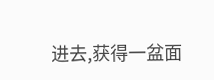进去,获得一盆面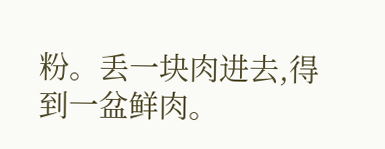粉。丢一块肉进去,得到一盆鲜肉。